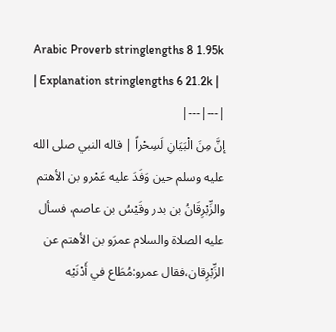Arabic Proverb stringlengths 8 1.95k | Explanation stringlengths 6 21.2k |
|---|---|
إنَّ مِنَ الْبَيَانِ لَسِحْراً | قاله النبي صلى الله عليه وسلم حين وَفَدَ عليه عَمْرو بن الأهتم والزِّبْرِقَانُ بن بدر وقَيْسُ بن عاصم، فسأل عليه الصلاة والسلام عمرَو بن الأهتم عن الزِّبْرِقان،فقال عمرو:مُطَاع في أَدْنَيْه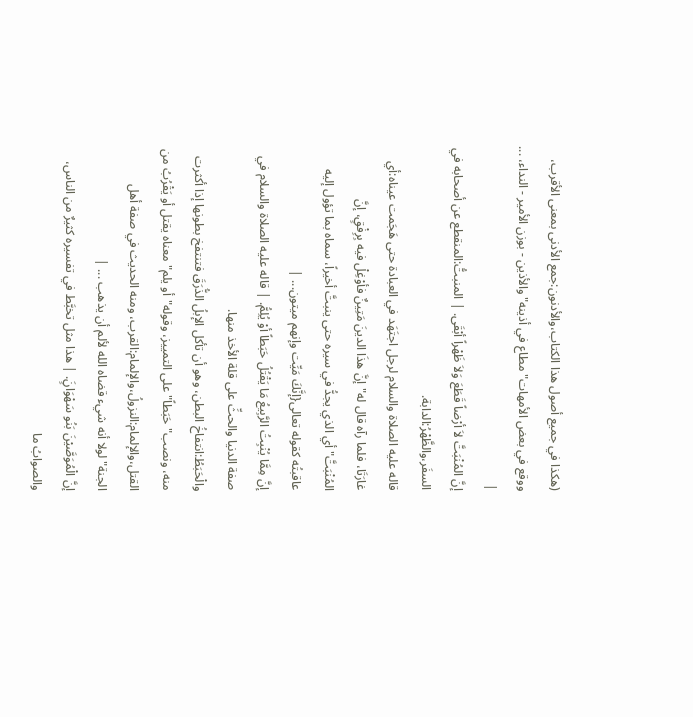(هكذا في جميع أصول هذا الكتاب،والأدنون:جمع الأدنى بمعنى الأقرب، ووقع في بعض الأمهات"مطاع في أذينه"والأذين - بوزن الأمير - النداء، ... |
إنَّ المُنْبَتَّ لاَ أرْضاً قَطَعَ وَلاَ ظَهْراً أبْقَى. | المنبتُّ:المنقطع عن أصحابه في السفَر،والظَّهْرُ:الدابة.
قاله عليه الصلاة والسلام لرجل اجتَهَد في العبادة حتى هَجَمت عيناه:أي غارَتَا، فلما رآه قال له"إنَّ هذَا الدينَ مَتِينٌ فأوْغِلْ فيه بِرِفْقٍ، إنَّ المُنْبَتَّ"أي الذي يجدُّ في سيره حتى ينبتَّ أخيراً، سماه بما تؤول إليه عاقبتُه كقوله تعالى{إنَّكَ مَيِّت وإنهم ميتون... |
إنَّ مِمَّا يُنْبِتُ الرَّبِيعُ مَا يَقْتُلُ حَبَطاً أوْ يُلِمُّ. | قاله عليه الصلاة والسلام في صفة الدنيا والحثِّ على قلة الأخذ منها.
والْحَبَطُ:انتفاخُ البطن، وهو أن تأكل الإبلُ الذُّرَقَ فتنتفخ بطونها إذا أكثرت منه، ونصب"حَبَطاً"على التمييز، وقوله"أو يلم"معناه يقتل أو يَقْرُبُ من القتل،والإلمام:النزولُ،والإلمام:القرب، ومنه الحديث في صفة أهل الجنة"لولا أنه شيء قضاه الله لألم أن يذهب ... |
إنَّ الْمُوَصَّيْنَ بَنُو سَهْوَانٍَ. | هذا مثل تخبَّط في تفسيره كثيرٌ من الناس، والصوابُ ما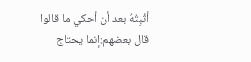أثْبِتُهُ بعد أن أحكي ما قالوا
قال بعضهم:إنما يحتاج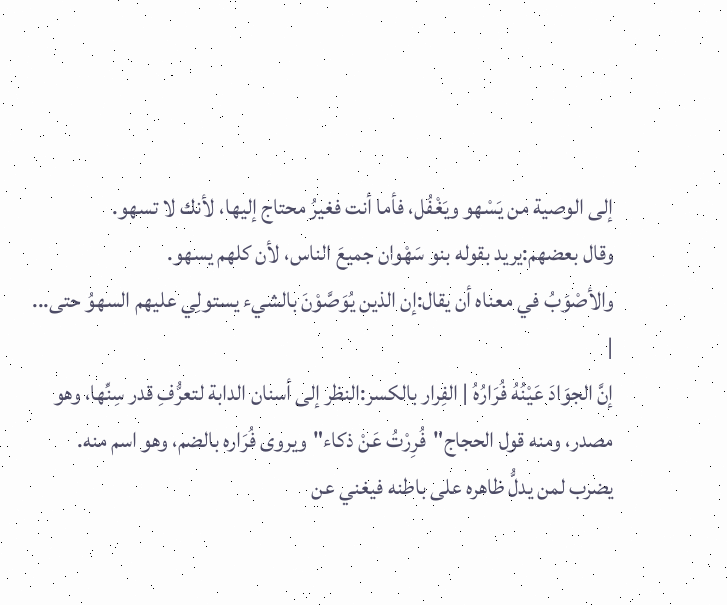إلى الوصية من يَسْهو ويَغْفُل، فأما أنت فغيرُ محتاج إليها، لأنك لا تسهو.
وقال بعضهم:يريد بقوله بنو سَهْوان جميعَ الناس، لأن كلهم يسهو.
والأصْوَبُ في معناه أن يقال:إن الذين يُوَصَّوْنَ بالشيء يستولِي عليهم السهوُ حتى... |
إنَّ الجوَادَ عَيْنُهُ فُرَارُهُ | الفِرار بالكسر:النظر إلى أسنان الدابة لتعرُّفِ قدر سِنِّها، وهو مصدر، ومنه قول الحجاج"فُرِرْتُ عَنْ ذكاء"ويروى فُرَاره بالضم، وهو اسم منه.
يضرب لمن يدلُّ ظاهره على باطنه فيغني عن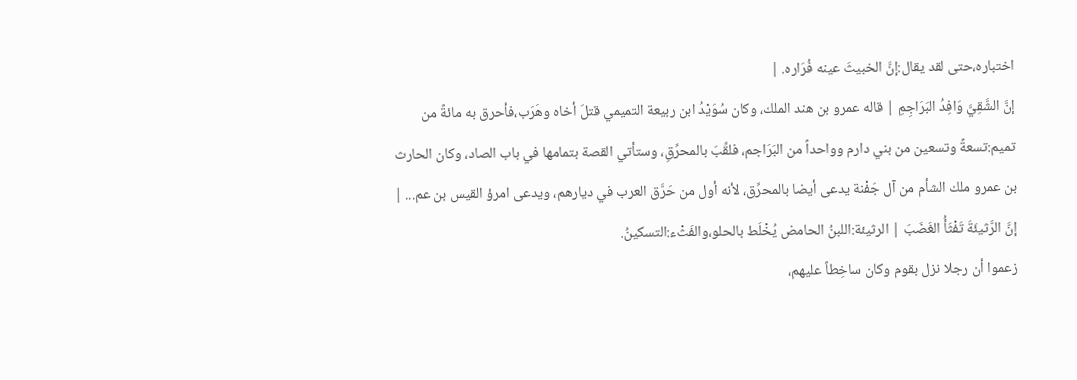اختباره،حتى لقد يقال:إنَّ الخبيثَ عينه فُرَاره. |
إنَّ الشَّقِيَّ وَافِدُ البَرَاجِمِ | قاله عمرو بن هند الملك، وكان سُوَيْدُ ابن ربيعة التميمي قتلَ أخاه وهَرَب،فأحرق به مائةً من تميم:تسعةً وتسعين من بني دارم وواحداً من البَرَاجم، فلقِّبَ بالمحرِّقِ، وستأتي القصة بتمامها في باب الصاد، وكان الحارث بن عمرو ملك الشأم من آل جَفْنة يدعى أيضا بالمحرِّق، لأنه أول من حَرَّق العرب في ديارهم، ويدعى امرؤ القيس بن عم... |
إنَّ الرَّثيئَةَ تَفْثَأُ الغَضَبَ | الرثيئة:اللبنُ الحامض يُخْلَط بالحلو،والفَثْء:التسكينُ.
زعموا أن رجلا نزل بقوم وكان ساخِطاً عليهم،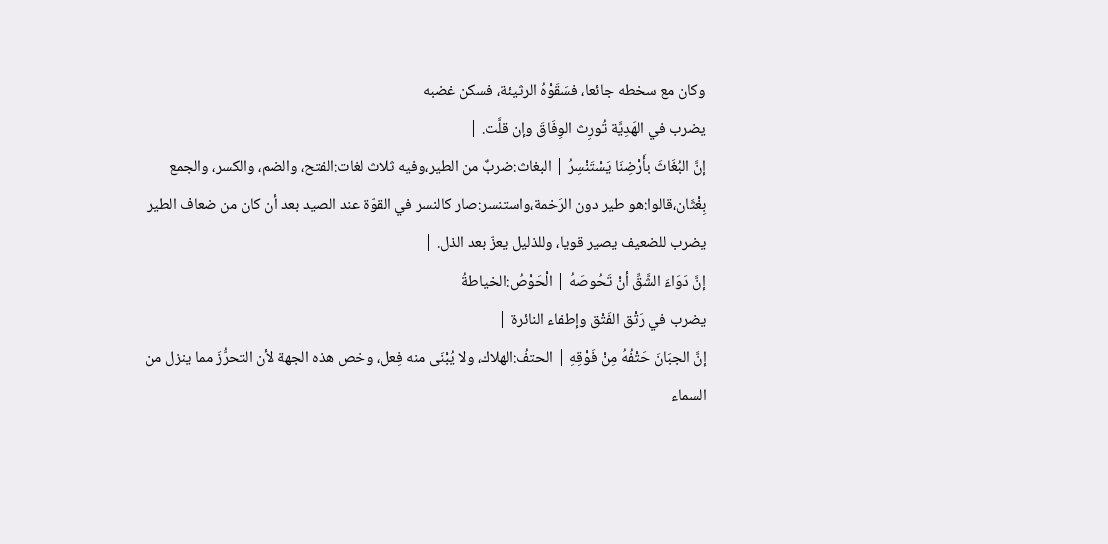وكان مع سخطه جائعا، فسَقَوْهُ الرثيئة، فسكن غضبه
يضرب في الهَدِيَّة تُورِث الوِفَاقَ وإن قلَّت. |
إنَّ البُغَاثَ بأَرْضِنَا يَسْتَنْسِرُ | البغاث:ضربٌ من الطير،وفيه ثلاث لغات:الفتح، والضم، والكسر، والجمع بِغْثَان،قالوا:هو طير دون الرَخمة،واستنسر:صار كالنسر في القوّة عند الصيد بعد أن كان من ضعاف الطير
يضرب للضعيف يصير قويا، وللذليل يعزّ بعد الذل. |
إنَّ دَوَاءَ الشَّقِّ أنْ تَحُوصَهُ | الْحَوْصُ:الخياطةُ
يضرب في رَتْق الفَتْق وإطفاء النائرة |
إنَّ الجبَانَ حَتْفُهُ مِنْ فَوْقِهِ | الحتفُ:الهلاك، ولا يُبْنَى منه فِعل، وخص هذه الجهة لأن التحرُّزَ مما ينزل من السماء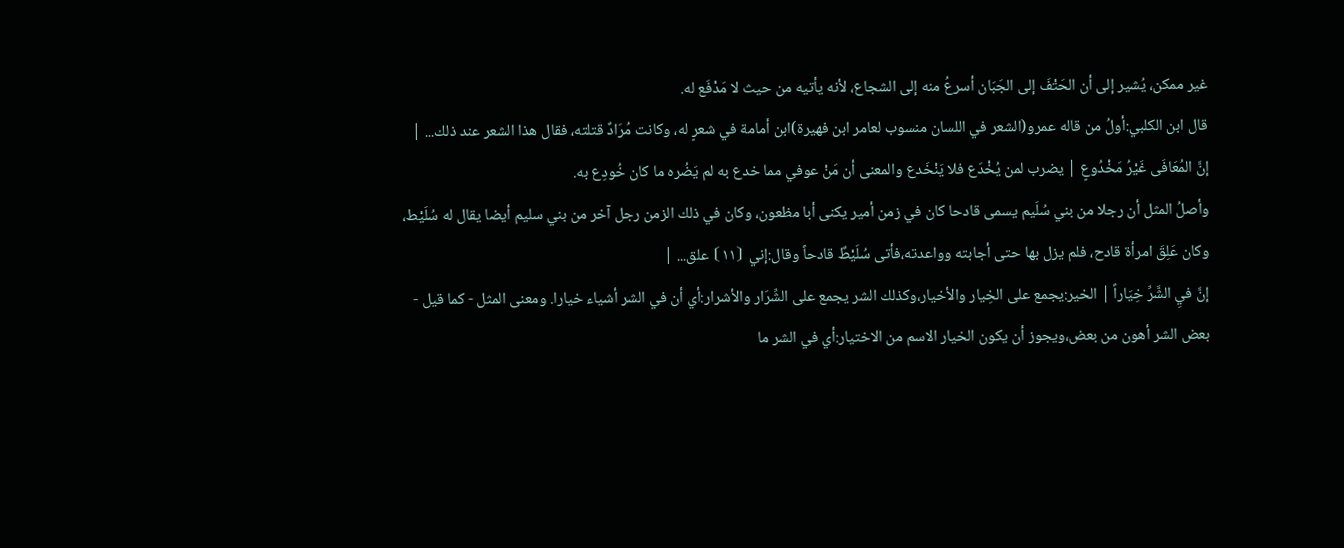غير ممكن، يُشير إلى أن الحَتْفَ إلى الجَبَان أسرعُ منه إلى الشجاع، لأنه يأتيه من حيث لا مَدْفَع له.
قال ابن الكلبي:أولُ من قاله عمرو(الشعر في اللسان منسوب لعامر ابن فهيرة)ابن أمامة في شعرٍ له، وكانت مُرَادٌ قتلته، فقال هذا الشعر عند ذلك... |
إنَّ المُعَافَى غَيْرُ مَخْدُوعٍ | يضرب لمن يُخْدَع فلا يَنْخَدع والمعنى أن مَنْ عوفي مما خدع به لم يَضُره ما كان خُودِع به.
وأصلُ المثل أن رجلا من بني سُلَيم يسمى قادحا كان في زمن أمير يكنى أبا مظعون، وكان في ذلك الزمن رجل آخر من بني سليم أيضا يقال له سُلَيْط، وكان عَلِقَ امرأة قادح، فلم يزل بها حتى أجابته وواعدته،فأتى سُلَيْطٌ قادحاً وقال:إني ⦗١١⦘ علق... |
إنَّ فيِ الشَّرِّ خِيَاراً | الخير:يجمع على الخِيار والأخيار،وكذلك الشر يجمع على الشِّرَار والأشرار:أي أن في الشر أشياء خيارا. ومعنى المثل - كما قيل - بعض الشر أهون من بعض،ويجوز أن يكون الخيار الاسم من الاختيار:أي في الشر ما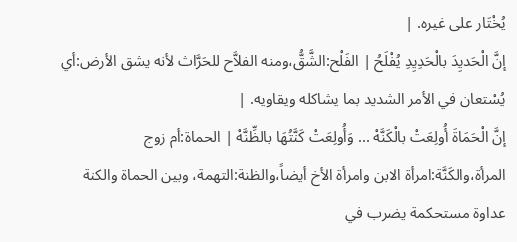يُخْتَار على غيره. |
إنَّ الْحَديِدَ بالْحَدِيِدِ يُفْلَحُ | الفَلْح:الشَّقُّ،ومنه الفلاَّح للحَرَّاث لأنه يشق الأرض:أي يُسْتعان في الأمر الشديد بما يشاكله ويقاويه. |
إنَّ الْحَمَاةَ أُولِعَتْ بالْكَنَّهْ ... وَأُولِعَتْ كَنَّتُهَا بالظِّنَّهْ | الحماة:أم زوج المرأة،والكَنَّة:امرأة الابن وامرأة الأخ أيضاً،والظنة:التهمة، وبين الحماة والكنة عداوة مستحكمة يضرب في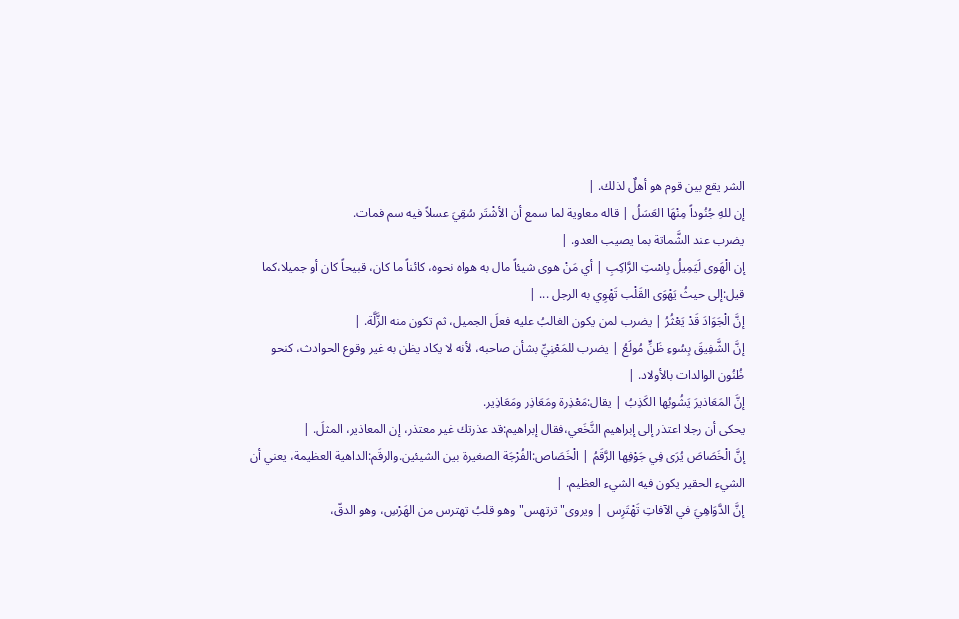الشر يقع بين قوم هو أهلٌ لذلك. |
إن للهِ جُنُوداً مِنْهَا العَسَلُ | قاله معاوية لما سمع أن الأشْتَر سُقِيَ عسلاً فيه سم فمات.
يضرب عند الشَّماتة بما يصيب العدو. |
إن الْهَوى لَيَمِيلُ بِاسْتِ الرَّاكِبِ | أي مَنْ هوى شيئاً مال به هواه نحوه، كائناً ما كان، قبيحاً كان أو جميلا،كما قيل:إلى حيثُ يَهْوَى القَلْب تَهْوِي به الرجل ... |
إنَّ الْجَوَادَ قَدْ يَعْثُرُ | يضرب لمن يكون الغالبُ عليه فعلَ الجميل، ثم تكون منه الزَّلَّة. |
إنَّ الشَّفِيقَ بِسُوءِ ظَنٍّ مُولَعُ | يضرب للمَعْنِيِّ بشأن صاحبه، لأنه لا يكاد يظن به غير وقوع الحوادث، كنحو ظُنُون الوالدات بالأولاد. |
إنَّ المَعَاذيرَ يَشُوبُها الكَذِبُ | يقال:مَعْذِرة ومَعَاذِر ومَعَاذِير.
يحكى أن رجلا اعتذر إلى إبراهيم النَّخَعي،فقال إبراهيم:قد عذرتك غير معتذر، إن المعاذير، المثلَ. |
إنَّ الْخَصَاصَ يُرَى فِي جَوْفِها الرَّقَمُ | الْخَصَاص:الفُرْجَة الصغيرة بين الشيئين.والرقَم:الداهية العظيمة، يعني أن الشيء الحقير يكون فيه الشيء العظيم. |
إنَّ الدَّوَاهِيَ في الآفاتِ تَهْتَرِس | ويروى"ترتهس"وهو قلبُ تهترس من الهَرْسِ، وهو الدقّ،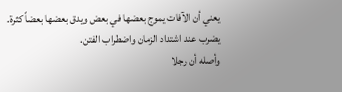يعني أن الآفات يموج بعضها في بعض ويدق بعضها بعضاً كثرة.
يضرب عند اشتداد الزمان واضطراب الفتن.
وأصله أن رجلا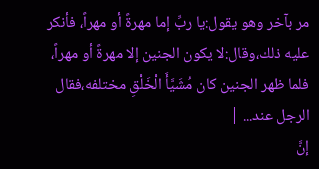مر بآخر وهو يقول:يا ربِّ إما مهرةً أو مهراً، فأنكر عليه ذلك،وقال:لا يكون الجنين إلا مهرةً أو مهراً، فلما ظهر الجنين كان مُشَيَّأَ الْخَلْقِ مختلفه،فقال الرجل عند... |
إنَّ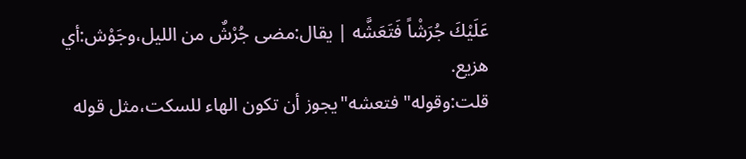عَلَيْكَ جُرَشْاً فَتَعَشَّه | يقال:مضى جُرْشٌ من الليل،وجَوْش:أي هزيع.
قلت:وقوله"فتعشه"يجوز أن تكون الهاء للسكت،مثل قوله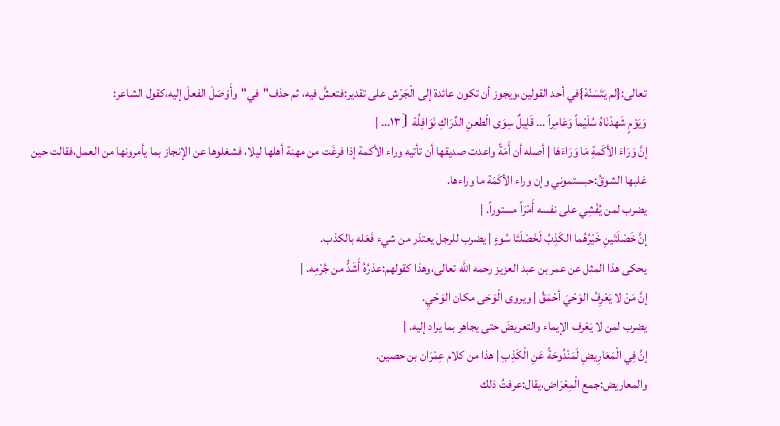تعالى:{لم يَتَسَنّهْ}في أحد القولين،ويجوز أن تكون عائدة إلى الْجَرْش على تقدير:فتعشَّ فيه، ثم حذف"في"وأَوْصَلَ الفعلَ إليه،كقول الشاعر:
وَيَوْمٍ شَهدْنَاهُ سُلَيْماً وَعَامِراً ... قَلِيلٌ سِوَى الْطعنِ الدِّرَاكِ نَوَافِلُهْ ⦗١٣... |
إنَّ وَرَاءَ الأكَمةِ مَا وَرَاءَهَا | أصله أن أَمَةً واعدت صديقها أن تأتيه وراء الأكمة إذا فرغَت من مهنة أهلها ليلا، فشغلوها عن الإنجاز بما يأمرونها من العمل،فقالت حين غلبها الشوقُ:حبستموني وإن وراء الأكَمَة ما وراءها.
يضرب لمن يُفْشِي على نفسه أَمْرَاً مستوراً. |
إنَّ خَصْلَتَينِ خَيْرُهُما الكَذِبُ لَخَصْلَتَا سُوءٍ | يضرب للرجل يعتذر من شيء فَعَله بالكذب.
يحكى هذا المثل عن عمر بن عبد العزيز رحمه الله تعالى،وهذا كقولهم:عذرُهُ أَشَدُّ من جُرْمِه. |
إنَّ مَنْ لا يَعْرِفُ الوَحْيَ أحْمَقُ | ويروى الْوَحَى مكان الوَحْيِ.
يضرب لمن لا يَعْرف الإيماء والتعريضَ حتى يجاهر بما يراد إليه. |
إنَّ فِي الْمَعَارِيضِ لَمَنْدُوحَةً عَنِ الْكَذِبِ | هذا من كلام عِمْرَان بن حصين.
والمعاريض:جمع الْمِعْرَاض،يقال:عرفتُ ذلك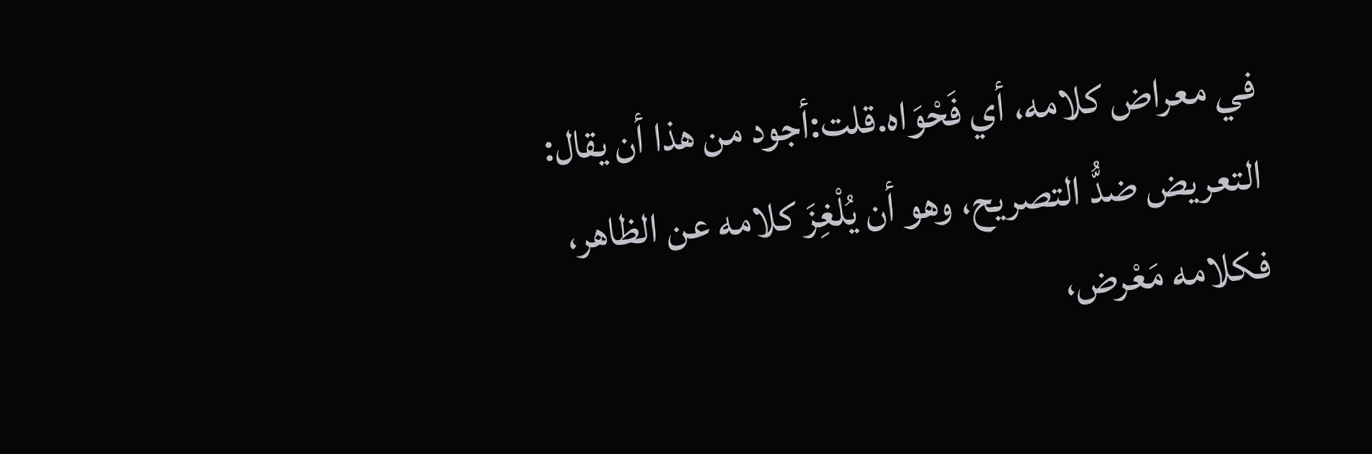في معراض كلامه، أي فَحْوَاه.قلت:أجود من هذا أن يقال: التعريض ضدُّ التصريح، وهو أن يُلْغِزَ كلامه عن الظاهر، فكلامه مَعْرض،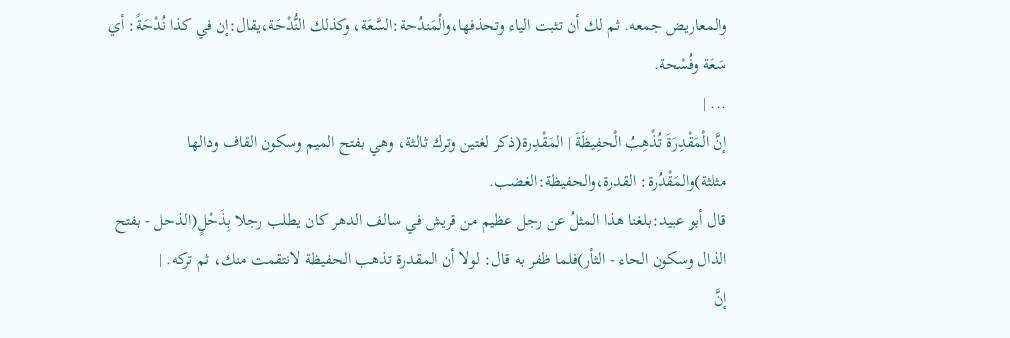والمعاريض جمعه. ثم لك أن تثبت الياء وتحذفها،والْمَندُحة:السَّعَة، وكذلك النُّدْحَة،يقال:إن في كذا نُدْحَةً: أي سَعَة وفُسْحة.
... |
إنَّ الْمَقْدِرَةَ تُذْهِبُ الْحفِيظَةَ | المَقْدِرة(ذكر لغتين وترك ثالثة، وهي بفتح الميم وسكون القاف ودالها مثلثة)والمَقْدُرة: القدرة،والحفيظة:الغضب.
قال أبو عبيد:بلغنا هذا المثلُ عن رجل عظيم من قريش في سالف الدهر كان يطلب رجلا بِذَحْلٍ(الذحل - بفتح الذال وسكون الحاء - الثأر)فلما ظفر به قال: لولا أن المقدرة تذهب الحفيظة لانتقمت منك، ثم تركه. |
إنَّ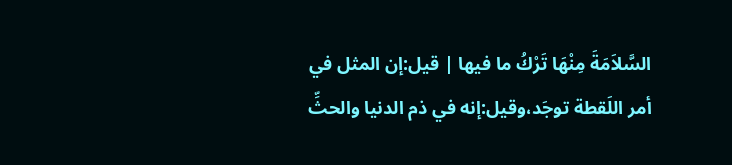السَّلاَمَةَ مِنْهَا تَرْكُ ما فيها | قيل:إن المثل في أمر اللَقطة توجَد،وقيل:إنه في ذم الدنيا والحثِّ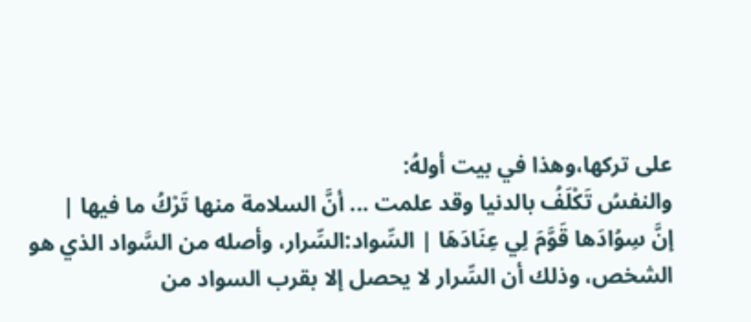على تركها،وهذا في بيت أولهُ:
والنفسُ تَكْلَفُ بالدنيا وقد علمت ... أنَّ السلامة منها تَرْكُ ما فيها |
إنَّ سِوُادَها قَوَّمَ لِي عِنَادَهَا | السِّواد:السِّرار، وأصله من السَّواد الذي هو الشخص، وذلك أن السِّرار لا يحصل إلا بقرب السواد من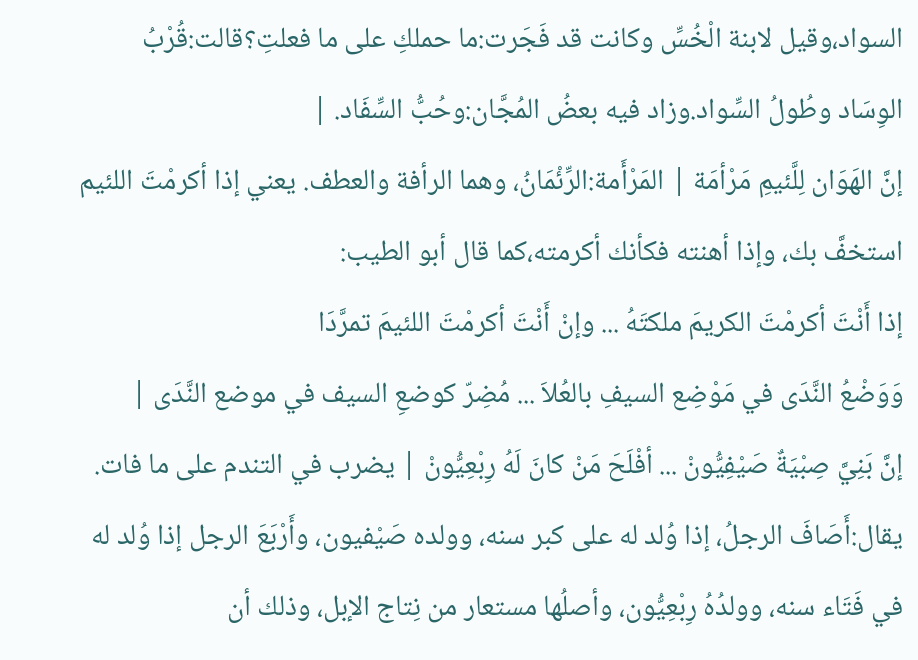السواد،وقيل لابنة الْخُسِّ وكانت قد فَجَرت:ما حملكِ على ما فعلتِ؟قالت:قُرْبُ الوِسَاد وطُولُ السِّواد.وزاد فيه بعضُ المُجَّان:وحُبُّ السِّفَاد. |
إنَّ الهَوَان لِلَّئيمِ مَرْأمَة | المَرْأَمة:الرِّئْمَانُ، وهما الرأفة والعطف. يعني إذا أكرمْتَ اللئيم استخفَّ بك، وإذا أهنته فكأنك أكرمته،كما قال أبو الطيب:
إذا أَنْتَ أكرمْتَ الكريمَ ملكتَهُ ... وإنْ أَنْتَ أكرمْتَ اللئيمَ تمرَّدَا
وَوَضْعُ النَّدَى في مَوْضِع السيفِ بالعُلاَ ... مُضِرّ كوضعِ السيف في موضع النَّدَى |
إنَّ بَنِيَّ صِبْيَةٌ صَيْفِيُّونْ ... أفْلَحَ مَنْ كانَ لَهُ رِبْعِيُّونْ | يضرب في التندم على ما فات.
يقال:أَصَافَ الرجلُ، إذا وُلد له على كبر سنه، وولده صَيْفيون، وأَرْبَعَ الرجل إذا وُلد له في فَتَاء سنه، وولدُهُ رِبْعِيُّون، وأصلُها مستعار من نِتاج الإبل، وذلك أن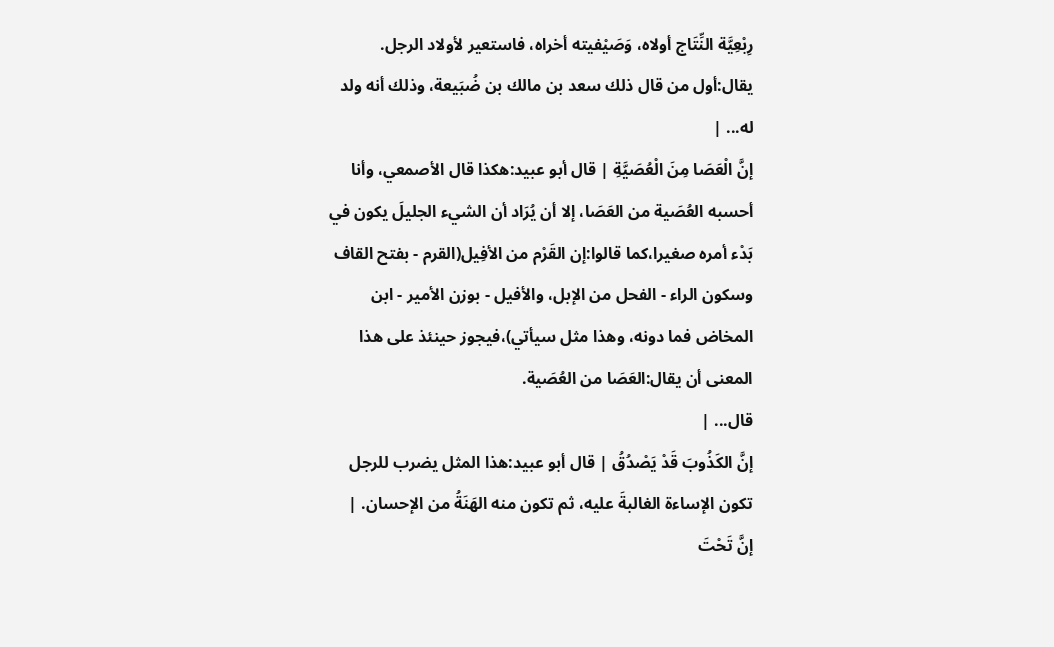رِبْعِيَّة النِّتَاج أولاه، وَصَيْفيته أخراه، فاستعير لأولاد الرجل.
يقال:أول من قال ذلك سعد بن مالك بن ضُبَيعة، وذلك أنه ولد له... |
إنَّ الْعَصَا مِنَ الْعُصَيَّةِ | قال أبو عبيد:هكذا قال الأصمعي، وأنا أحسبه العُصَية من العَصَا، إلا أن يُرَاد أن الشيء الجليلَ يكون في بَدْء أمره صغيرا،كما قالوا:إن القَرْم من الأفِيل(القرم - بفتح القاف وسكون الراء - الفحل من الإبل، والأفيل - بوزن الأمير - ابن المخاض فما دونه، وهذا مثل سيأتي)،فيجوز حينئذ على هذا المعنى أن يقال:العَصَا من العُصَية.
قال... |
إنَّ الكَذُوبَ قَدْ يَصْدُقُ | قال أبو عبيد:هذا المثل يضرب للرجل تكون الإساءة الغالبةَ عليه، ثم تكون منه الهَنَةُ من الإحسان. |
إنَّ تَحْتَ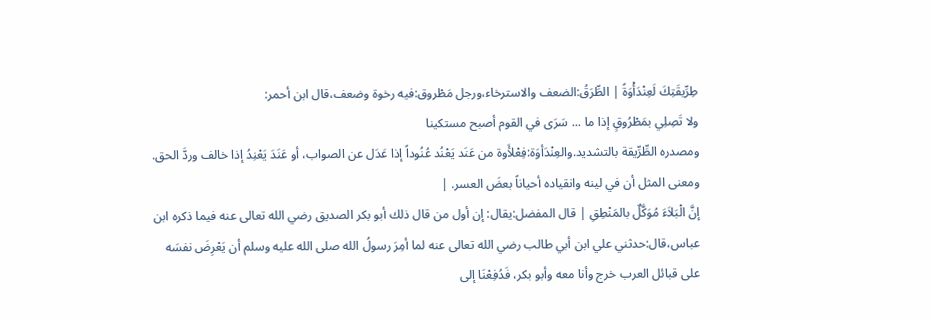طِرِّيقَتِكَ لَعِنْدَأْوَةً | الطِّرَقُ:الضعف والاسترخاء،ورجل مَطْروق:فيه رخوة وضعف،قال ابن أحمر:
ولا تَصِلِي بمَطْرُوقٍ إذا ما ... سَرَى في القوم أصبح مستكينا
ومصدره الطِّرِّيقة بالتشديد.والعِنْدَأوَة:فِعْلأَوة من عَنَد يَعْنُد عُنُوداً إذا عَدَل عن الصواب، أو عَنَدَ يَعْنِدُ إذا خالف وردَّ الحق. ومعنى المثل أن في لينه وانقياده أحياناً بعضَ العسر. |
إنَّ الْبَلاَءَ مُوَكَّلٌ بالمَنْطِقِ | قال المفضل:يقال: إن أول من قال ذلك أبو بكر الصديق رضي الله تعالى عنه فيما ذكره ابن عباس،قال:حدثني علي ابن أبي طالب رضي الله تعالى عنه لما أمِرَ رسولُ الله صلى الله عليه وسلم أن يَعْرِضَ نفسَه على قبائل العرب خرج وأنا معه وأبو بكر، فَدُفِعْنَا إلى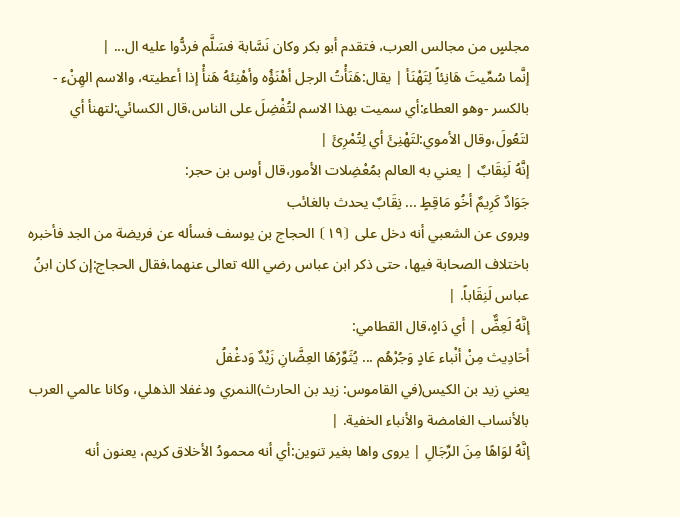مجلسٍ من مجالس العرب، فتقدم أبو بكر وكان نَسَّابة فسَلَّم فردُّوا عليه ال... |
إنَّما سُمِّيتَ هَانِئاً لِتَهْنَأ | يقال:هَنَأْتُ الرجل أهْنَؤُه وأهْنِئهُ هَنأْ إذا أعطيته، والاسم الهِنْء - بالكسر -وهو العطاء:أي سميت بهذا الاسم لتُفْضِلَ على الناس،قال الكسائي:لتهنأ أي لتَعُولَ،وقال الأموي:لتَهْنِئَ أي لِتُمْرِئَ |
إنَّهُ لَنِقَابٌ | يعني به العالم بمُعْضِلات الأمور،قال أوس بن حجر:
جَوَادٌ كَرِيمٌ أخُو مَاقِطٍ ... نِقَابٌ يحدث بالغائب
ويروى عن الشعبي أنه دخل على ⦗١٩⦘ الحجاج بن يوسف فسأله عن فريضة من الجد فأخبره باختلاف الصحابة فيها، حتى ذكر ابن عباس رضي الله تعالى عنهما،فقال الحجاج:إن كان ابنُ عباس لَنِقَاباً. |
إنَّهُ لَعِضٌّ | أي دَاهٍ،قال القطامي:
أحَادِيث مِنْ أنْباء عَادٍ وَجُرْهُم ... يُثَوِّرُهَا العِضَّانِ زَيْدٌ وَدغْفلُ
يعني زيد بن الكيس(في القاموس: زيد بن الحارث)النمري ودغفلا الذهلي، وكانا عالمي العرب بالأنساب الغامضة والأنباء الخفية. |
إنَّهُ لوَاهًا مِنَ الرِّجَالِ | يروى واها بغير تنوين:أي أنه محمودُ الأخلاق كريم، يعنون أنه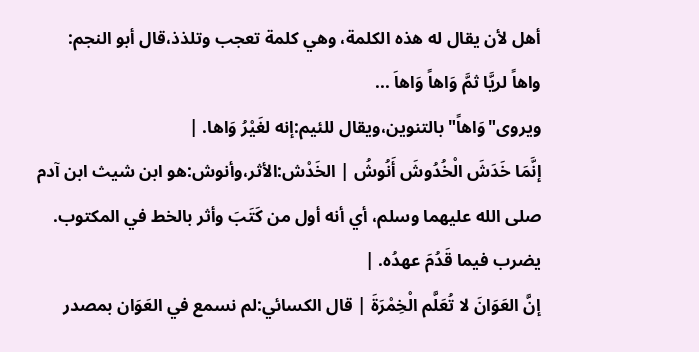أهل لأن يقال له هذه الكلمة، وهي كلمة تعجب وتلذذ،قال أبو النجم:
واهاً لريَّا ثمَّ وَاهاً وَاهاَ ...
ويروى"وَاهاً"بالتنوين،ويقال للئيم:إنه لغَيْرُ وَاها. |
إنَّمَا خَدَشَ الْخُدُوشَ أَنُوشُ | الخَدْش:الأثر،وأنوش:هو ابن شيث ابن آدم صلى الله عليهما وسلم، أي أنه أول من كَتَبَ وأثر بالخط في المكتوب.
يضرب فيما قَدُمَ عهدُه. |
إنَّ العَوَانَ لا تُعَلَّم الْخِمْرَةَ | قال الكسائي:لم نسمع في العَوَان بمصدر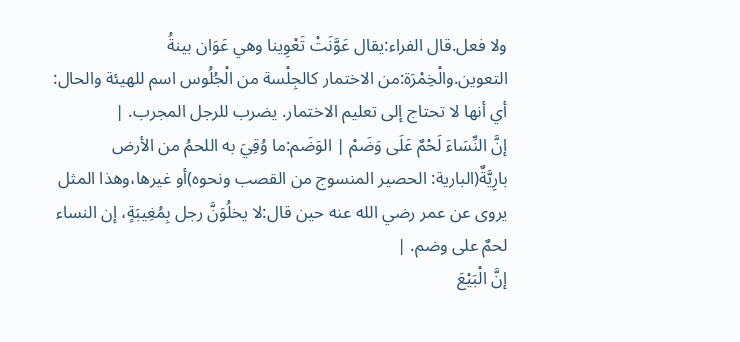ولا فعل.قال الفراء:يقال عَوَّنَتْ تَعْوِينا وهي عَوَان بينةُ التعوين.والْخِمْرَة:من الاختمار كالجِلْسة من الْجُلُوس اسم للهيئة والحال: أي أنها لا تحتاج إلى تعليم الاختمار. يضرب للرجل المجرب. |
إنَّ النِّسَاءَ لَحْمٌ عَلَى وَضَمْ | الوَضَم:ما وُقِيَ به اللحمُ من الأرض بارِيَّةٌ(البارية: الحصير المنسوج من القصب ونحوه)أو غيرها،وهذا المثل يروى عن عمر رضي الله عنه حين قال:لا يخلُوَنَّ رجل بِمُغِيبَةٍ، إن النساء لحمٌ على وضم. |
إنَّ الْبَيْعَ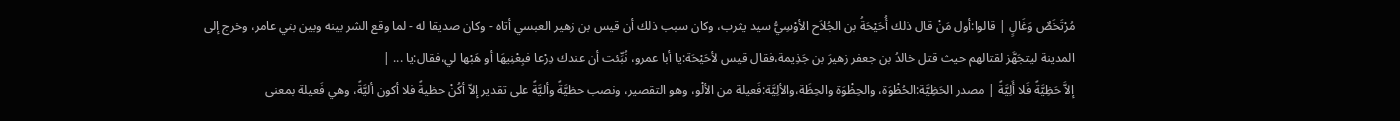مُرْتَخَصٌ وَغَالٍ | قالوا:أول مَنْ قال ذلك أُحَيْحَةُ بن الجُلاَح الأوْسِيُّ سيد يثرب، وكان سبب ذلك أن قيس بن زهير العبسي أتاه - وكان صديقا له - لما وقع الشر بينه وبين بني عامر، وخرج إلى المدينة ليتجَهَّز لقتالهم حيث قتل خالدُ بن جعفر زهيرَ بن جَذِيمة،فقال قيس لأحَيْحَة:يا أبا عمرو، نُبِّئت أن عندك دِرْعا فبِعْنِيهَا أو هَبْها لي،فقال:يا ... |
إلاَّ حَظِيَّةً فَلا أَلِيَّةً | مصدر الحَظِيَّة:الحُظْوَة، والحِظْوَة والحِظَة،والألِيَّة:فَعيلة من الألْو، وهو التقصير، ونصب حظيَّةً وأليَّةً على تقدير إلاّ أكُنْ حظيةً فلا أكون أليَّةً، وهي فَعيلة بمعنى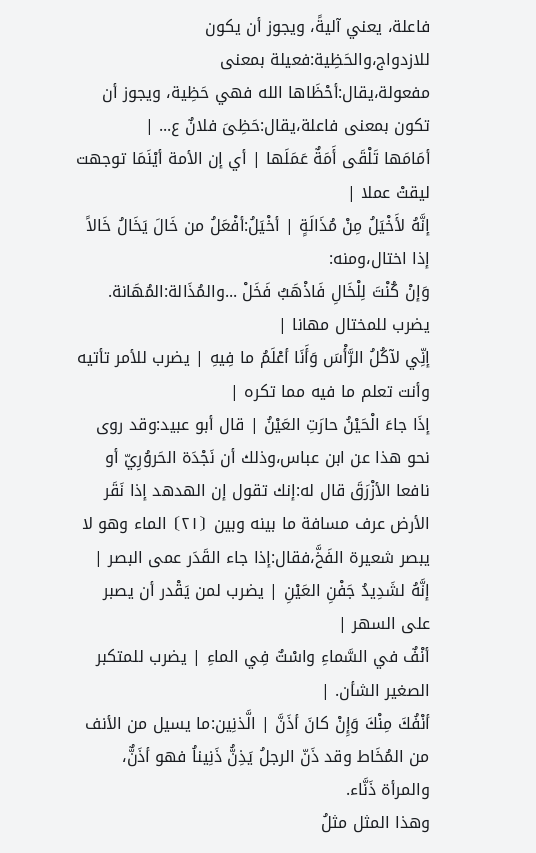فاعلة، يعني آليةً، ويجوز أن يكون للازدواج،والحَظِية:فعيلة بمعنى مفعولة،يقال:أحْظَاها الله فهي حَظِية، ويجوز أن تكون بمعنى فاعلة،يقال:حَظِىَ فلانٌ ع... |
أمَامَها تَلْقَى أَمَةٌ عَمَلَها | أي إن الأمة أيْنَمَا توجهت ليقتْ عملا |
إنَّهُ لأَخْيَلُ مِنْ مُذَالَةٍ | أخْيَلُ:أفْعَلُ من خَالَ يَخَالُ خَالاً إذا اختال،ومنه:
وَإنْ كُنْتَ لِلْخَالِ فَاذْهَبُ فَخَلْ ...والمُذَالة:المُهَانة. يضرب للمختال مهانا |
إنِّي لآكُلُ الرَّأْسَ وَأَنَا أعْلَمُ ما فِيهِ | يضرب للأمر تأتيه وأنت تعلم ما فيه مما تكره |
إذَا جاءَ الْحَيْنُ حارَتِ العَيْنُ | قال أبو عبيد:وقد روى نحو هذا عن ابن عباس،وذلك أن نَجْدَة الحَروُرِيّ أو نافعا الأزْرَقَ قال له:إنك تقول إن الهدهد إذا نَقَر الأرض عرف مسافة ما بينه وبين ⦗٢١⦘ الماء وهو لا يبصر شعيرة الفَخَّ،فقال:إذا جاء القَدَر عمى البصر |
إنَّهُ لشَدِيدُ جَفْنِ العَيْنِ | يضرب لمن يَقْدر أن يصبر على السهر |
أنْفٌ في السَّماءِ واسْتٌ فِي الماءِ | يضرب للمتكبر الصغير الشأن. |
أنْفُكَ مِنْكَ وَإِنْ كانَ أذَنَّ | الَّذنِين:ما يسيل من الأنف من المُخَاط وقد ذَنّ الرجلُ يَذِنُّ ذَنِيناُ فهو أذَنٌّ، والمرأة ذَنَّاء.
وهذا المثل مثلُ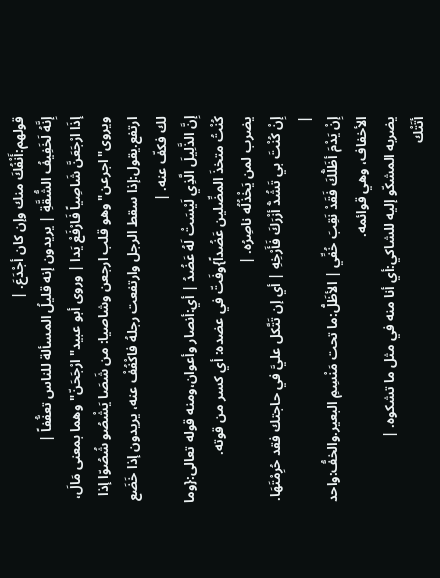قولهم:أَنْفُكَ منك وإن كان أجْدَعَ. |
إِنَّهُ لَخَفِيفُ الشُّقَّةِ | يريدون إنه قليلُ المسألة للناس تعفُّفاً |
إذَا ارْجَعَنَّ شَاصِياً فَارْفَعْ يَدا | وروى أبو عبيد"ارْجَحَنّ"وهما بمعنى مَالَ، ويروى"اجرعن"وهو قلب ارجعن وشاصيا: من شَصَا يَشْصُو شُصُوّا إذا ارتفع.يقول:إذا سقط الرجل وارتفعت رجلهُ فاكْفُفْ عنه، يريدون إذا خَضَع لك فكفّ عنه. |
إِنَّ الذَّلِيلَ الَّذِي لَيْسَتْ لَهُ عَضُدُ | أي:أنصار وأعوان،ومنه قوله تعالى:{وما كُنْتُ متخذَ المضِّلين عَضُداً}وفَتّ في عضده: أي كسر من قوته.
يضرب لمن يَخْذُلُه ناصِرُه. |
إِنْ كُنْتَ بي تَشُدُّ أزْرَكَ فَأَرْخِهِ | أي إن تَتَّكل عليَّ في حاجتك فقد حُرِمْتَهَا. |
إِنْ يَدْمَ أظَلُّكَ فَقَدْ نَقِبَ خُفِّي | الأظَلُّ:ما تحت مَنْسِمِ البعير.والخفُّ:واحد الأخفاف، وهي قوائمه.
يضربه المشكّو إليه للشاكي:أي أنا منه في مثل ما تشكوه. |
أتَتْك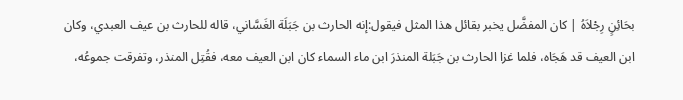بحَائِنٍ رِجْلاَهُ | كان المفضَّل يخبر بقائل هذا المثل فيقول:إنه الحارث بن جَبَلَة الغَسَّاني، قاله للحارث بن عيف العبدي، وكان ابن العيف قد هَجَاه، فلما غزا الحارث بن جَبَلة المنذرَ ابن ماء السماء كان ابن العيف معه، فقُتِل المنذر، وتفرقت جموعُه،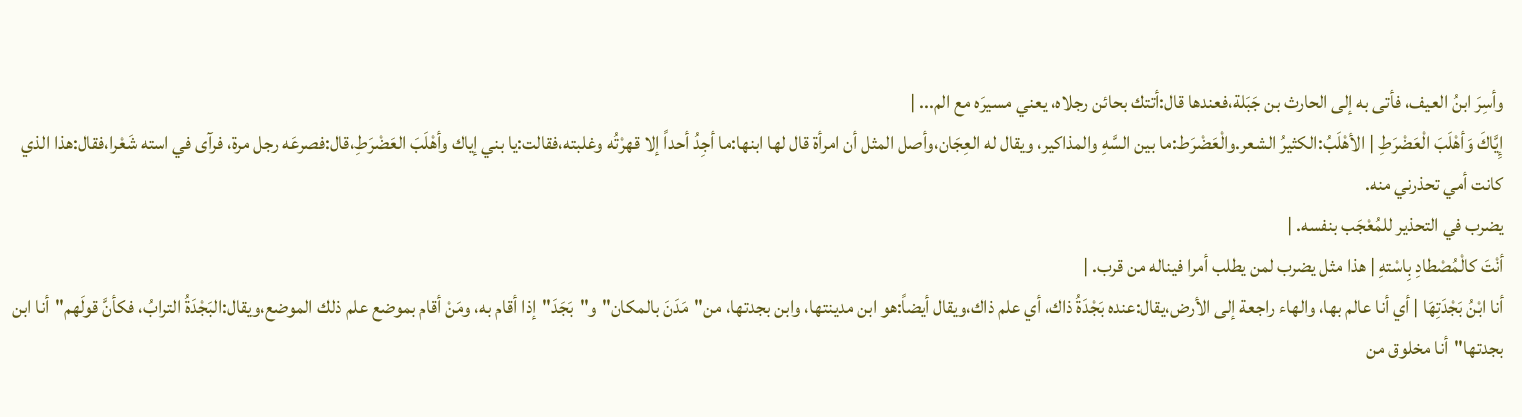وأسِرَ ابنُ العيف، فأتى به إلى الحارث بن جَبَلة،فعندها قال:أتتك بحائن رجلاه، يعني مسيرَه مع الم... |
إِيَّاكَ وَأهْلَبَ الْعَضْرَطِ | الأهْلَبُ:الكثيرُ الشعر.والْعَضْرَط:ما بين السَّهِ والمذاكير، ويقال له العِجَان،وأصل المثل أن امرأة قال لها ابنها:ما أجِدُ أحداً إلا قهرْتُه وغلبته،فقالت:يا بني إياك وأهْلَبَ العَضْرَطِ،قال:فصرعَه رجل مرة، فرآى في استه شَعْرا،فقال:هذا الذي كانت أمي تحذرني منه.
يضرب في التحذير للمُعْجَب بنفسه. |
أنْتَ كالْمُصْطادِ بِاسْتهِ | هذا مثل يضرب لمن يطلب أمرا فيناله من قرب. |
أنا ابْنُ بَجْدَتِهَا | أي أنا عالم بها، والهاء راجعة إلى الأرض،يقال:عنده بَجْدَةُ ذاك، أي علم ذاك،ويقال أيضاً:هو ابن مدينتها، وابن بجدتها، من"مَدَنَ بالمكان"و"بَجَدَ"إذا أقام به، ومَنْ أقام بموضع علم ذلك الموضع،ويقال:البَجْدَةُ الترابُ، فكأنَّ قولَهم"أنا ابن بجدتها"أنا مخلوق من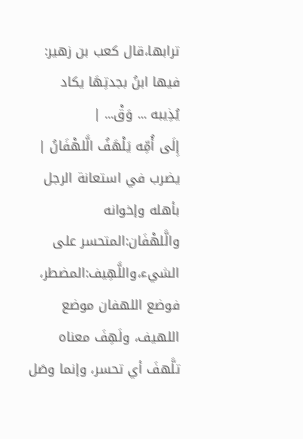ترابها،قال كعب بن زهير:
فيها ابنُ بجدتِهَا يكاد يُذِيبه ... وَقْ... |
إِلَى أُمِّه يَلْهَفُ الَّلهْفَانُ | يضرب في استعانة الرجل بأهله وإخوانه والَّلهْفَان:المتحسر على الشيء،واللَّهِيف:المضطر، فوضع اللهفان موضع اللهيف، ولَهِفَ معناه تلَّهفَ أي تحسر، وإنما وصَل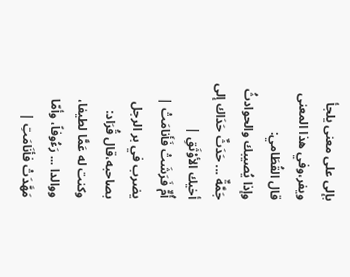بإلى على معنى يلجأ ويفر،وفي هذا المعنى قال القُطَامي:
وإذا يُصيبك والحوادثُ جَمَّةٌ ... حَدَثٌ حَدَاك إلى أخيك الأوْثَقِ |
أُمٌّ فَرَشَتْ فَأَنامَتْ | يضرب في بر الرجل بصاحبه،قال قُرَاد:
وكنت له عَمًّا لطيفا، ووالدا ... رَءُوفاً، وأمّا مَهَّدَتْ فأنَامَتِ |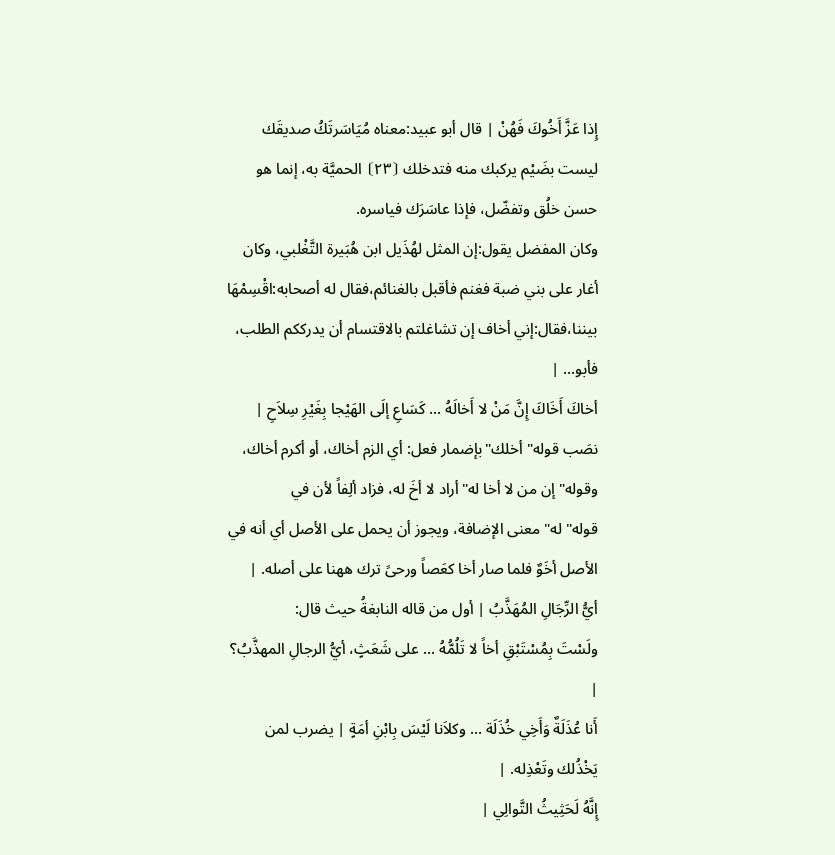إِذا عَزَّ أَخُوكَ فَهُنْ | قال أبو عبيد:معناه مُيَاسَرتَكُ صديقَك ليست بضَيْم يركبك منه فتدخلك ⦗٢٣⦘ الحميَّة به، إنما هو حسن خلُق وتفضّل، فإذا عاسَرَك فياسره.
وكان المفضل يقول:إن المثل لهُذَيل ابن هُبَيرة التَّغْلبي، وكان أغار على بني ضبة فغنم فأقبل بالغنائم،فقال له أصحابه:اقْسِمْهَا بيننا،فقال:إني أخاف إن تشاغلتم بالاقتسام أن يدرككم الطلب، فأبو... |
أخاكَ أَخَاكَ إِنَّ مَنْ لا أَخالَهُ ... كَسَاعِ إلَى الهَيْجا بِغَيْرِ سِلاَحِ | نصَب قوله"أخلك"بإضمار فعل: أي الزم أخاك، أو أكرم أخاك، وقوله" إن من لا أخا له"أراد لا أخَ له، فزاد ألِفاً لأن في قوله"له"معنى الإضافة، ويجوز أن يحمل على الأصل أي أنه في الأصل أخَوٌ فلما صار أخا كعَصاً ورحىً ترك ههنا على أصله. |
أيُّ الرِّجَالِ المُهَذَّبُ | أول من قاله النابغةُ حيث قال:
ولَسْتَ بِمُسْتَبْقِ أخاً لا تَلُمُّهُ ... على شَعَثٍ، أيُّ الرجالِ المهذَّبُ؟ |
أَنا عُذَلَةٌ وَأَخِي خُذَلَة ... وكلاَنا لَيْسَ بِابْنِ أمَةٍ | يضرب لمن يَخْذُلك وتَعْذِله. |
إِنَّهُ لَحَثِيثُ التَّوالِي |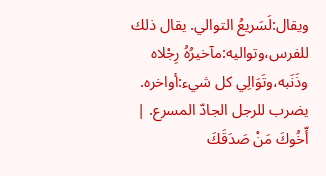ويقال:لَسَريعُ التوالي. يقال ذلك للفرس،وتواليه:مآخيرُهُ رِجْلاه وذَنَبه،وتَوَالِي كل شيء:أواخره.
يضرب للرجل الجادّ المسرع. |
أّخُوكَ مَنْ صَدَقَكَ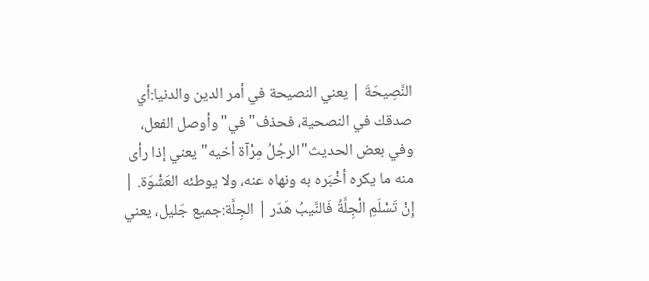النَّصِيحَةَ | يعني النصيحة في أمر الدين والدنيا:أي صدقك في النصحية، فحذف"في"وأوصل الفعل، وفي بعض الحديث"الرجُلُ مِرْآة أخيه"يعني إذا رأى منه ما يكره أخْبَره به ونهاه عنه، ولا يوطئه العَشْوَة. |
إِنْ تَسْلَمِ الْجِلَّةُ فَالنَّيبُ هَدَر | الجِلَّة:جميع جَليل، يعني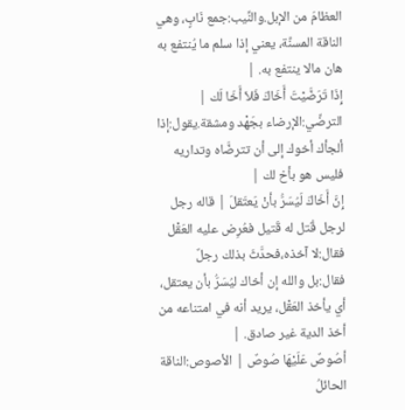العظامَ من الإبل.والنِّيب:جمع نَابٍ، وهي الناقة المسنَّة، يعني إذا سلم ما يُنتفع به هان مالا ينتفع به. |
إِذَا تَرَضَّيْتَ أَخَاكَ فَلاَ أَخَا لَك | الترضِّي:الإرضاء بجَهْد ومشقة.يقول:إذا ألجأك أخوك إلى أن تترضَّاه وتداريه فليس هو بأخ لك |
إِنَّ أَخَاكَ لَيُسَرُّ بأنْ يَعتَقلَ | قاله رجل لرجل قُتل له قَتيل فعُرِض عليه العَقْل فقال:لا آخذه،فحدَّثَ بذلك رجلٌ فقال:بل والله إن أخاك ليُسَرُّ بأن يعتقل، أي يأخذ العَقْل، يريد أنه في امتناعه من أخذ الدية غير صادق. |
أصُوصٌ عَلَيْهَا صُوصٌ | الأصوص:الناقة الحائلُ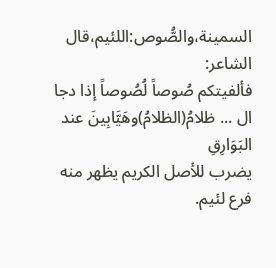السمينة،والصُّوص:اللئيم،قال الشاعر:
فألفيتكم صُوصاً لُصُوصاً إذا دجا ال ... ظلامُ(الظلامُ)وهَيَّابِينَ عند البَوَارِقِ
يضرب للأصل الكريم يظهر منه فرع لئيم.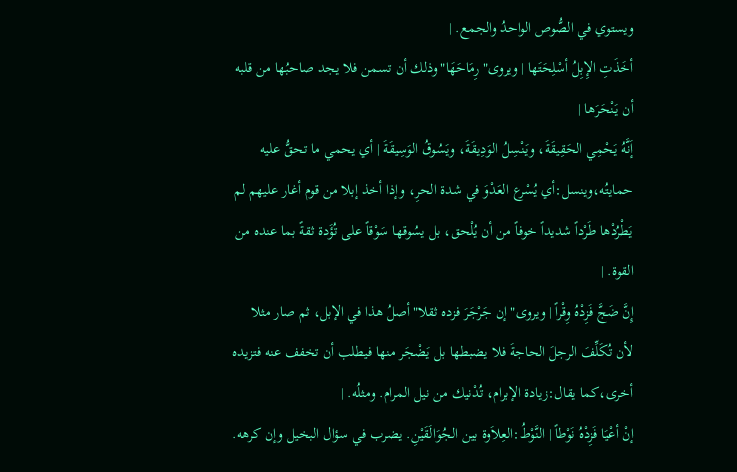ويستوي في الصُّوص الواحدُ والجمع. |
أخَذَتِ الإِبِلُ أسْلِحَتَها | ويروى" رِمَاحَهَا"وذلك أن تسمن فلا يجد صاحبُها من قلبه أن يَنْحَرَها |
إَنَّهُ يَحْمِي الحَقِيقَةَ، ويَنْسِلُ الوَدِيقَةَ، ويَسُوقُ الوَسِيقَةَ | أي يحمي ما تحقُّ عليه حمايتُه،وينسل:أي يُسْرع العَدْوَ في شدة الحرِ، وإذا أخذ إبلا من قوم أغار عليهم لم يَطْرُدْها طَرْداً شديداً خوفاً من أن يُلْحق، بل يسُوقها سَوْقاً على تُؤَدة ثقةً بما عنده من القوة. |
إِنَّ ضَجَّ فَزِدْهُ وِقْراً | ويروى" إن جَرْجَرَ فزده ثقلا"أصلُ هذا في الإبل، ثم صار مثلا لأن تُكَلِّفَ الرجلَ الحاجةَ فلا يضبطها بل يَضْجَر منها فيطلب أن تخفف عنه فتزيده أخرى،كما يقال:زيادة الإبرام، تُدْنيك من نيل المرام. ومثلُه. |
إنْ أعْيَا فَزِدْهُ نَوْطاً | النَّوْطُ:العِلاَوة بين الجُوَالَقَيْنِ. يضرب في سؤال البخيل وإن كرهه.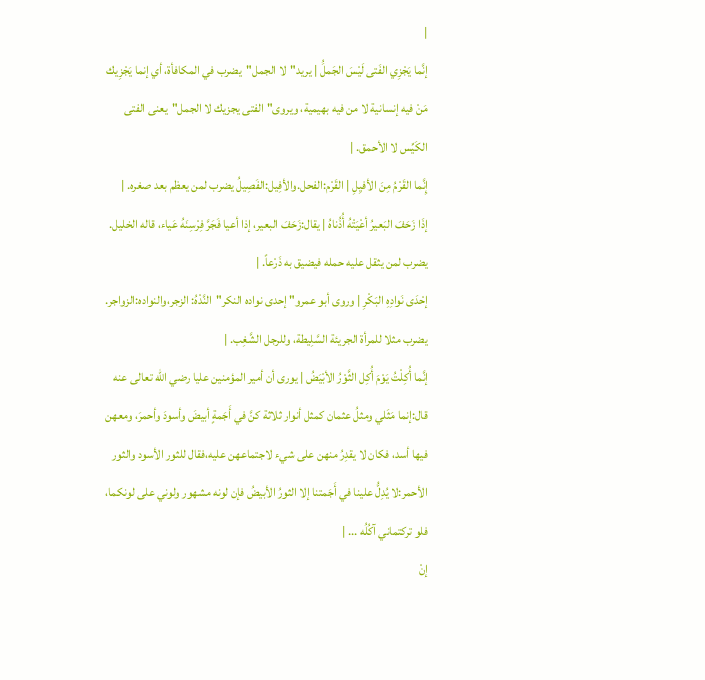|
إنَّما يَجْزِي الفَتى لَيْسَ الجَملَُ | يريد"لا الجمل"يضرب في المكافأة، أي إنما يَجْزِيك مَنْ فيه إنسانية لا من فيه بهيمية، ويروى"الفتى يجزيك لا الجمل"يعنى الفتى الكَيِّس لا الأحمق. |
إِنَّما القَرْمُ مِنَ الأفيِلِ | القَرْم:الفحل.والأفِيل:الفَصِيلُ يضرب لمن يعظم بعد صغره. |
إذَا زَحَفَ البَعيرُ أعْيَتْهُ أُذُناهُ | يقال:زَحَفَ البعير، إذا أعيا فَجَرَّ فِرْسِنَهُ عَياء، قاله الخليل.
يضرب لمن يثقل عليه حمله فيضيق به ذَرْعاً. |
إحْدَى نَوادِهِ البَكْرِ | وروى أبو عمرو" إحدى نواده النكر"النَّدْهُ: الزجر،والنواده:الزواجر.
يضرب مثلا للمرأة الجريئة السَّلِيطة، وللرجل الشَّغِب. |
إنَّما أُكِلْتُ يَوْمَ أُكِل الثَّوْرُ الأبْيَضُ | يورى أن أمير المؤمنين عليا رضي الله تعالى عنه قال:إنما مَثَلي ومثلُ عثمان كمثل أنوار ثلاثة كنَّ في أَجَمةٍ أبيضَ وأسودَ وأحمرَ، ومعهن فيها أسد، فكان لا يقدِرُ منهن على شيء لاجتماعهن عليه،فقال للثور الأسود والثور الأحمر:لا يُدِلُّ علينا في أَجَمتنا إلا الثورُ الأبيضُ فإن لونه مشهور ولوني على لونكما، فلو تركتماني آكُلُه ... |
إنْ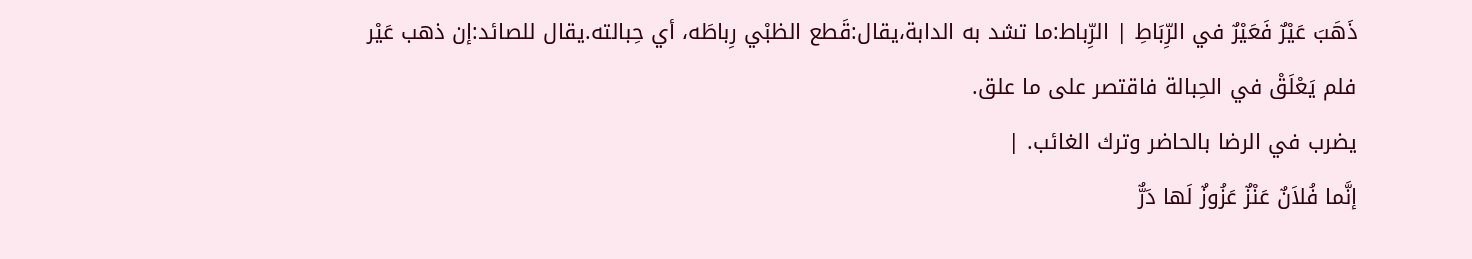ذَهَبَ عَيْرٌ فَعَيْرٌ في الرِّبَاطِ | الرِّباط:ما تشد به الدابة،يقال:قَطع الظبْي رِباطَه، أي حِبالته.يقال للصائد:إن ذهب عَيْر فلم يَعْلَقْ في الحِبالة فاقتصر على ما علق.
يضرب في الرضا بالحاضر وترك الغائب. |
إنَّما فُلاَنٌ عَنْزٌ عَزُوزٌ لَها دَرٌّ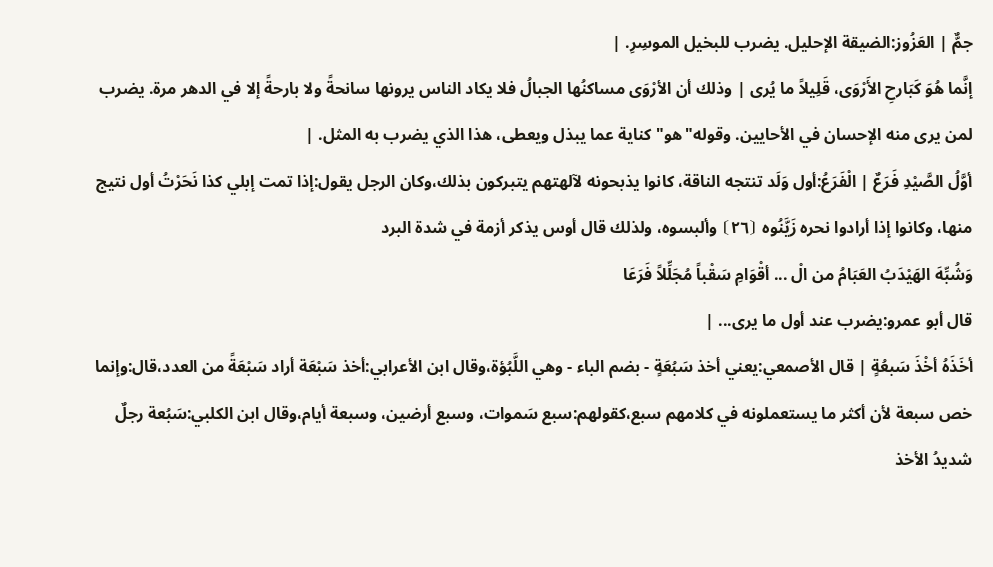جمٌّ | العَزُوز:الضيقة الإحليل. يضرب للبخيل الموسِرِ. |
إنَّما هُوَ كَبَارحِ الأَرْوَى، قَلِيلاً ما يُرى | وذلك أن الأرْوَى مساكنُها الجبالُ فلا يكاد الناس يرونها سانحةً ولا بارحةً إلا في الدهر مرة. يضرب لمن يرى منه الإحسان في الأحايين. وقوله"هو"كناية عما يبذل ويعطى، هذا الذي يضرب به المثل. |
أوَّلُ الصَّيْدِ فَرَعٌ | الْفَرَعُ:أول وَلَد تنتجه الناقة، كانوا يذبحونه لآلهتهم يتبركون بذلك،وكان الرجل يقول:إذا تمت إبلي كذا نَحَرْتُ أول نتيج منها، وكانوا إذا أرادوا نحره زَيَّنُوه ⦗٢٦⦘ وألبسوه، ولذلك قال أوس يذكر أزمة في شدة البرد
وَشُبِّهَ الهَيْدَبُ العَبَامُ من الْ ... أقْوَامِ سَقْباً مُجَلِّلاً فَرَعَا
قال أبو عمرو:يضرب عند أول ما يرى... |
أخَذَهُ أخْذَ سَبعُةٍ | قال الأصمعي:يعني أخذ سَبُعَةٍ - بضم الباء - وهي اللَّبُؤة،وقال ابن الأعرابي:أخذ سَبْعَة أراد سَبْعَةً من العدد،قال:وإنما خص سبعة لأن أكثر ما يستعملونه في كلامهم سبع،كقولهم:سبع سَموات، وسبع أرضين، وسبعة أيام،وقال ابن الكلبي:سَبُعة رجلٌ شديدُ الأخذ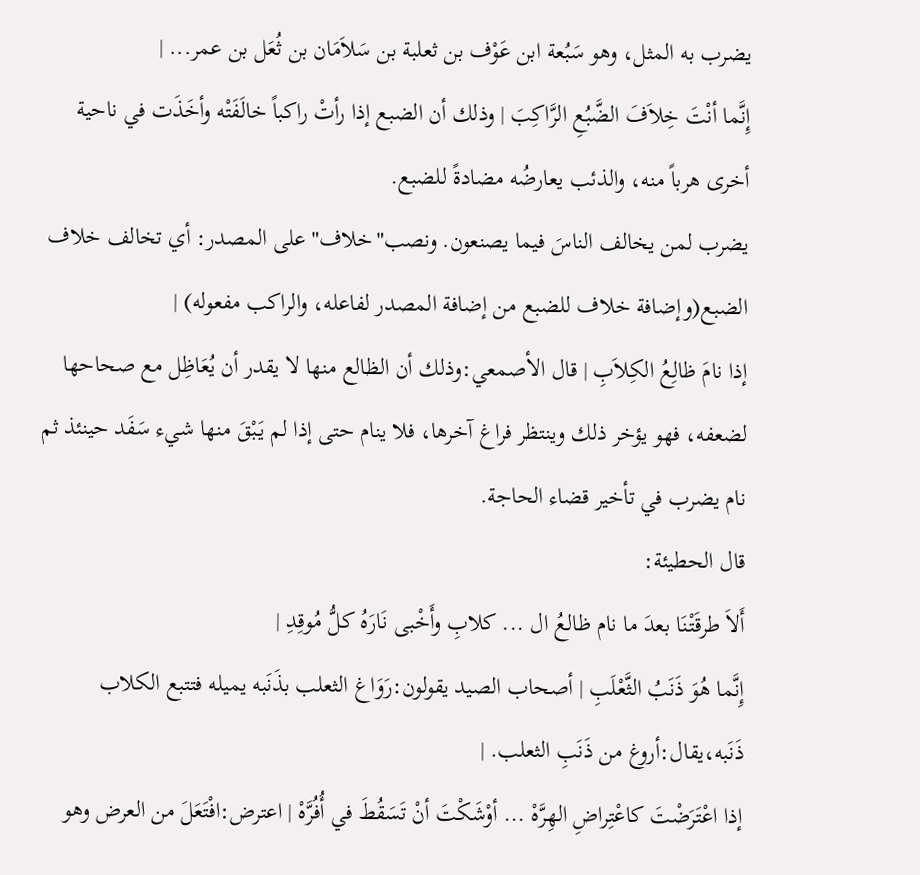يضرب به المثل، وهو سَبُعة ابن عَوْف بن ثعلبة بن سَلاَمَان بن ثُعَل بن عمر... |
إِنَّما أنْتَ خِلاَفَ الضَّبُعِ الرَّاكِبَ | وذلك أن الضبع إذا رأتْ راكباً خالَفَتْه وأخَذَت في ناحية أخرى هرباً منه، والذئب يعارضُه مضادةً للضبع.
يضرب لمن يخالف الناسَ فيما يصنعون. ونصب"خلاف"على المصدر: أي تخالف خلاف الضبع(وإضافة خلاف للضبع من إضافة المصدر لفاعله، والراكب مفعوله) |
إذا نامَ ظالِعُ الكِلاَبِ | قال الأصمعي:وذلك أن الظالع منها لا يقدر أن يُعَاظِل مع صحاحها لضعفه، فهو يؤخر ذلك وينتظر فراغ آخرها، فلا ينام حتى إذا لم يَبْقَ منها شيء سَفَد حينئذ ثم نام يضرب في تأخير قضاء الحاجة.
قال الحطيئة:
أَلاَ طرقَتْنَا بعدَ ما نام ظالعُ ال ... كلابِ وأَخْبى نَارَهُ كلُّ مُوقِدِ |
إِنَّما هُوَ ذَنَبُ الثَّعْلَبِ | أصحاب الصيد يقولون:رَوَاغ الثعلب بذَنَبه يميله فتتبع الكلاب ذَنَبه،يقال:أروغ من ذَنَبِ الثعلب. |
إذا اعْتَرَضْتَ كاعْتِراضِ الهِرَّهْ ... أوْشَكْتَ أنْ تَسَقُطَ في أُفُرَّهْ | اعترض:افْتَعَلَ من العرض وهو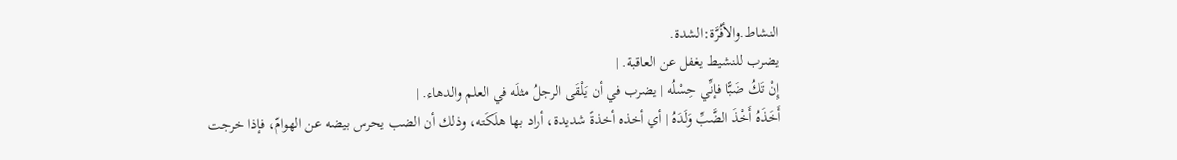النشاط.والأفُرَّة:الشدة.
يضرب للنشيط يغفل عن العاقبة. |
إِنْ تَكُ ضَبًّا فإنِّي حِسْلُه | يضرب في أن يَلْقَى الرجلُ مثلَه في العلم والدهاء. |
أَخَذَهُ أَخْذَ الضَّبِّ وَلَدَهُ | أي أخذه أخذةً شديدة، أراد بها هلَكَته، وذلك أن الضب يحرس بيضه عن الهوامّ، فإذا خرجت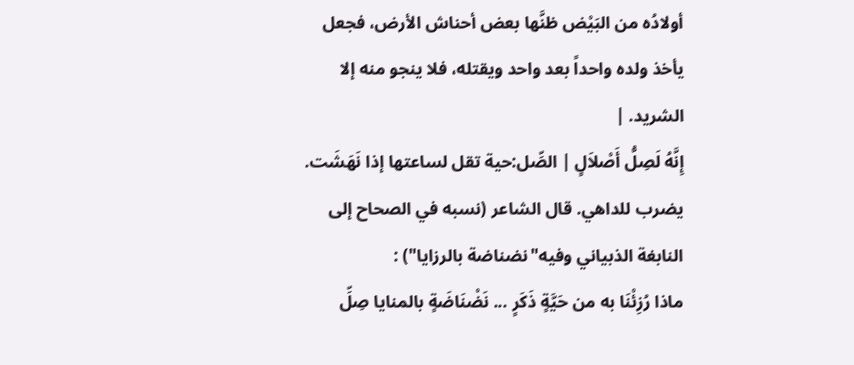أولادُه من البَيْض ظنَّها بعض أحناش الأرض، فجعل يأخذ ولده واحداً بعد واحد ويقتله، فلا ينجو منه إلا الشريد. |
إِنَّهُ لَصِلُّ أَصْلاَلٍ | الصِّل:حية تقل لساعتها إذا نَهَشَت. يضرب للداهي. قال الشاعر (نسبه في الصحاح إلى النابغة الذبياني وفيه"نضناضة بالرزايا") :
ماذا رُزِئْنَا به من حَيَّةٍ ذَكَرٍ ... نَضْنَاضَةٍ بالمنايا صِلِّ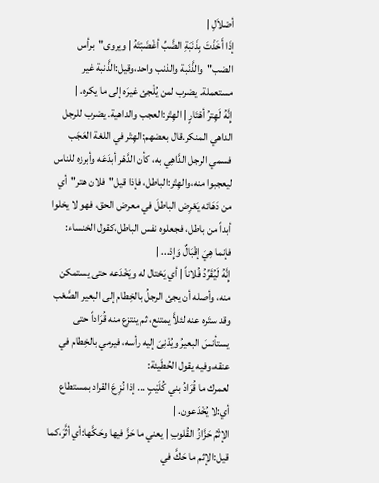أصْلاَلِ |
إذَا أَخَذْتَ بِذَنَبَةِ الضَّبِّ أغْضَبْتَهُ | ويروى"برأس الضب"والذَّنَبة والذنب واحد،وقيل:الذَّنبة غير مستعملة. يضرب لمن يُلْجئ غيرَه إلى ما يكره. |
إِنَّهُ لَهِترُ أهْتَارٍ | الهِتْر:العجب والداهية. يضرب للرجل الداهي المنكر.قال بعضهم:الهِتْر في اللغة العَجَب فسمي الرجل الدَّاهِي به، كأن الدَّهْر أبدَعَه وأبرزه للناس ليعجبوا منه،والهِتْر:الباطل، فإذا قيل"فلان هتر"أي من دَهَائه يَعْرِض الباطلَ في معرض الحق، فهو لا يخلوا أبداً من باطل، فجعلوه نفس الباطل،كقول الخنساء:
فإنما هِيَ إقْبَالٌ وَإِدْ... |
إِنَّهُ لَيُقَرِّدُ فُلاناً | أي يَحْتال له ويَخْدَعه حتى يستمكن منه، وأصله أن يجئ الرجلُ بالخِطام إلى البعير الصَّعْب وقد ستَره عنه لئلاَّ يمتنع، ثم ينتزع منه قُرَاداً حتى يستأنسَ البعيرُ ويُدْنِىَ إليه رأسه، فيرمي بالخِطام في عنقه،وفيه يقول الحُطَيئة:
لعمرك ما قُرَادُ بني كُلَيْبٍ ... إذا نُزِعَ القراد بمستطاع
أي:لا يُخْدَعون. |
الإثْمُ حَزَّازُ القُلوبِ | يعني ما حَزَّ فيها وحَكَّها:أي أثَّرَ،كما قيل:الإثم ما حَكَّ في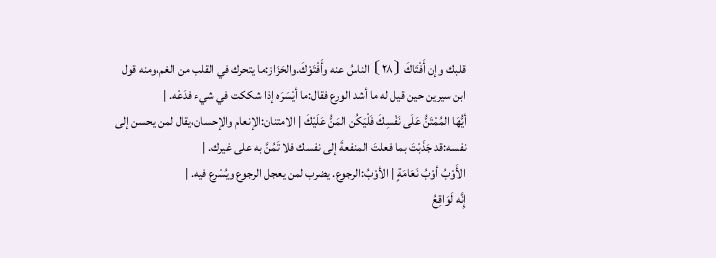قلبك وإن أَفْتَاكَ ⦗٢٨⦘ الناسُ عنه وأَفْتَوْكَ.والحَزَاز:ما يتحرك في القلب من الغم،ومنه قول ابن سيرين حين قيل له ما أشد الورع فقال:ما أيْسَرَه إذا شككت في شيء فدَعْه. |
أيُّهَا المُمْتَنُّ عَلَى نَفْسِكَ فَلْيَكُن المَنُّ عَلَيْكَ | الامتنان:الإنعام والإحسان،يقال لمن يحسن إلى نفسه:قد جَذَبْتَ بما فعلتَ المنفعةَ إلى نفسك فلا تَمُنَّ به على غيرك. |
الأَوْبُ أوْبُ نَعَامَةٍ | الأوْبُ:الرجوع. يضرب لمن يعجل الرجوع ويُسْرع فيه. |
إِنَّه لَوَاقِعُ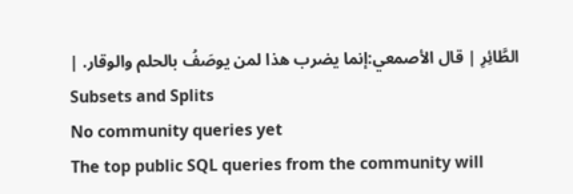الطَّائِرِ | قال الأصمعي:إنما يضرب هذا لمن يوصَفُ بالحلم والوقار. |
Subsets and Splits
No community queries yet
The top public SQL queries from the community will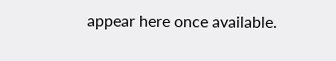appear here once available.